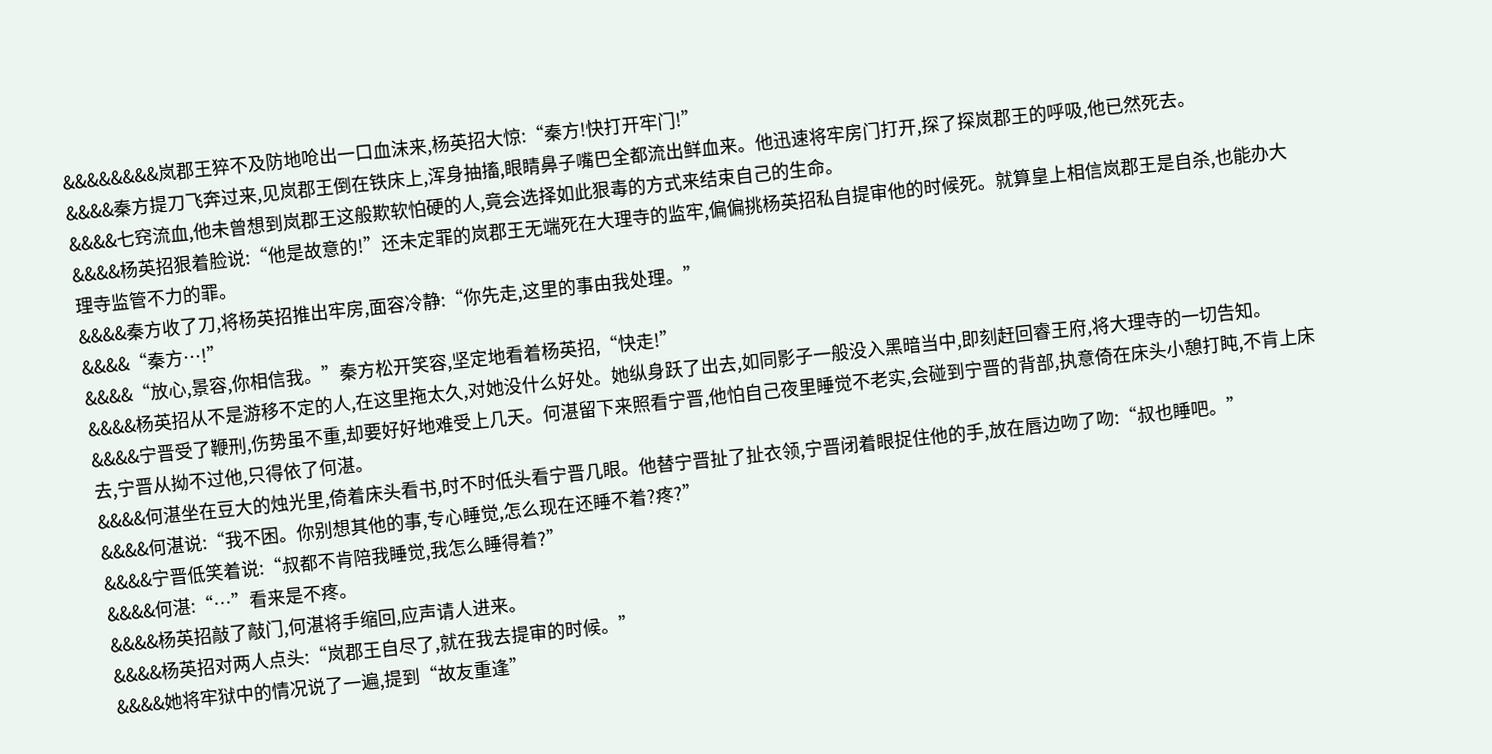&&&&&&&&岚郡王猝不及防地呛出一口血沫来,杨英招大惊:“秦方!快打开牢门!”
&&&&秦方提刀飞奔过来,见岚郡王倒在铁床上,浑身抽搐,眼睛鼻子嘴巴全都流出鲜血来。他迅速将牢房门打开,探了探岚郡王的呼吸,他已然死去。
&&&&七窍流血,他未曾想到岚郡王这般欺软怕硬的人,竟会选择如此狠毒的方式来结束自己的生命。
&&&&杨英招狠着脸说:“他是故意的!”还未定罪的岚郡王无端死在大理寺的监牢,偏偏挑杨英招私自提审他的时候死。就算皇上相信岚郡王是自杀,也能办大理寺监管不力的罪。
&&&&秦方收了刀,将杨英招推出牢房,面容冷静:“你先走,这里的事由我处理。”
&&&&“秦方…!”
&&&&“放心,景容,你相信我。”秦方松开笑容,坚定地看着杨英招,“快走!”
&&&&杨英招从不是游移不定的人,在这里拖太久,对她没什么好处。她纵身跃了出去,如同影子一般没入黑暗当中,即刻赶回睿王府,将大理寺的一切告知。
&&&&宁晋受了鞭刑,伤势虽不重,却要好好地难受上几天。何湛留下来照看宁晋,他怕自己夜里睡觉不老实,会碰到宁晋的背部,执意倚在床头小憩打盹,不肯上床去,宁晋从拗不过他,只得依了何湛。
&&&&何湛坐在豆大的烛光里,倚着床头看书,时不时低头看宁晋几眼。他替宁晋扯了扯衣领,宁晋闭着眼捉住他的手,放在唇边吻了吻:“叔也睡吧。”
&&&&何湛说:“我不困。你别想其他的事,专心睡觉,怎么现在还睡不着?疼?”
&&&&宁晋低笑着说:“叔都不肯陪我睡觉,我怎么睡得着?”
&&&&何湛:“…”看来是不疼。
&&&&杨英招敲了敲门,何湛将手缩回,应声请人进来。
&&&&杨英招对两人点头:“岚郡王自尽了,就在我去提审的时候。”
&&&&她将牢狱中的情况说了一遍,提到“故友重逢”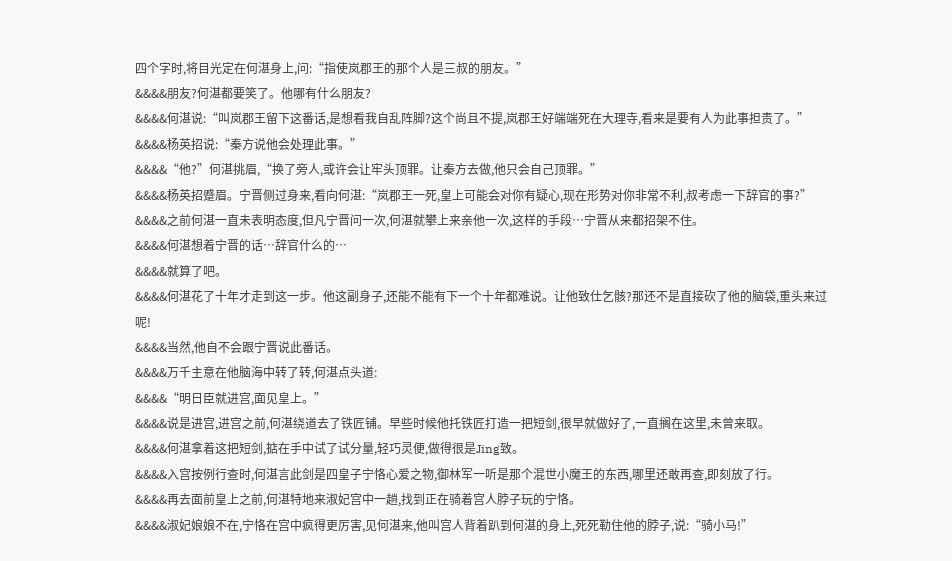四个字时,将目光定在何湛身上,问:“指使岚郡王的那个人是三叔的朋友。”
&&&&朋友?何湛都要笑了。他哪有什么朋友?
&&&&何湛说:“叫岚郡王留下这番话,是想看我自乱阵脚?这个尚且不提,岚郡王好端端死在大理寺,看来是要有人为此事担责了。”
&&&&杨英招说:“秦方说他会处理此事。”
&&&&“他?”何湛挑眉,“换了旁人,或许会让牢头顶罪。让秦方去做,他只会自己顶罪。”
&&&&杨英招蹙眉。宁晋侧过身来,看向何湛:“岚郡王一死,皇上可能会对你有疑心,现在形势对你非常不利,叔考虑一下辞官的事?”
&&&&之前何湛一直未表明态度,但凡宁晋问一次,何湛就攀上来亲他一次,这样的手段…宁晋从来都招架不住。
&&&&何湛想着宁晋的话…辞官什么的…
&&&&就算了吧。
&&&&何湛花了十年才走到这一步。他这副身子,还能不能有下一个十年都难说。让他致仕乞骸?那还不是直接砍了他的脑袋,重头来过呢!
&&&&当然,他自不会跟宁晋说此番话。
&&&&万千主意在他脑海中转了转,何湛点头道:
&&&&“明日臣就进宫,面见皇上。”
&&&&说是进宫,进宫之前,何湛绕道去了铁匠铺。早些时候他托铁匠打造一把短剑,很早就做好了,一直搁在这里,未曾来取。
&&&&何湛拿着这把短剑,掂在手中试了试分量,轻巧灵便,做得很是Jing致。
&&&&入宫按例行查时,何湛言此剑是四皇子宁恪心爱之物,御林军一听是那个混世小魔王的东西,哪里还敢再查,即刻放了行。
&&&&再去面前皇上之前,何湛特地来淑妃宫中一趟,找到正在骑着宫人脖子玩的宁恪。
&&&&淑妃娘娘不在,宁恪在宫中疯得更厉害,见何湛来,他叫宫人背着趴到何湛的身上,死死勒住他的脖子,说:“骑小马!”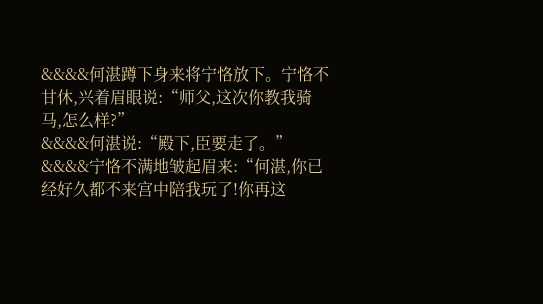&&&&何湛蹲下身来将宁恪放下。宁恪不甘休,兴着眉眼说:“师父,这次你教我骑马,怎么样?”
&&&&何湛说:“殿下,臣要走了。”
&&&&宁恪不满地皱起眉来:“何湛,你已经好久都不来宫中陪我玩了!你再这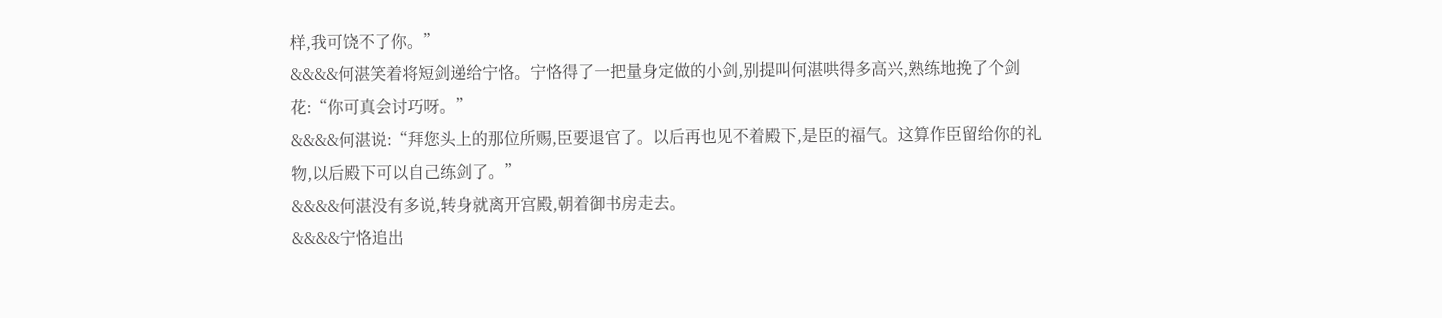样,我可饶不了你。”
&&&&何湛笑着将短剑递给宁恪。宁恪得了一把量身定做的小剑,别提叫何湛哄得多高兴,熟练地挽了个剑花:“你可真会讨巧呀。”
&&&&何湛说:“拜您头上的那位所赐,臣要退官了。以后再也见不着殿下,是臣的福气。这算作臣留给你的礼物,以后殿下可以自己练剑了。”
&&&&何湛没有多说,转身就离开宫殿,朝着御书房走去。
&&&&宁恪追出